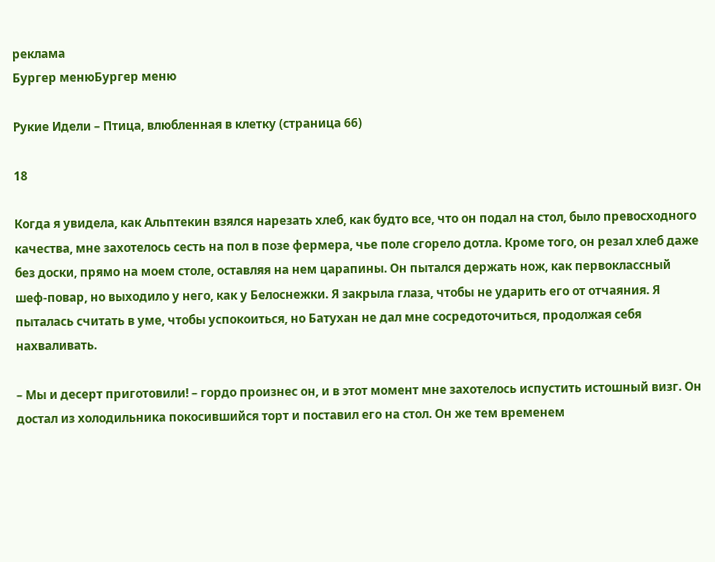реклама
Бургер менюБургер меню

Рукие Идели – Птица, влюбленная в клетку (страница 66)

18

Когда я увидела, как Альптекин взялся нарезать хлеб, как будто все, что он подал на стол, было превосходного качества, мне захотелось сесть на пол в позе фермера, чье поле сгорело дотла. Кроме того, он резал хлеб даже без доски, прямо на моем столе, оставляя на нем царапины. Он пытался держать нож, как первоклассный шеф-повар, но выходило у него, как у Белоснежки. Я закрыла глаза, чтобы не ударить его от отчаяния. Я пыталась считать в уме, чтобы успокоиться, но Батухан не дал мне сосредоточиться, продолжая себя нахваливать.

– Мы и десерт приготовили! – гордо произнес он, и в этот момент мне захотелось испустить истошный визг. Он достал из холодильника покосившийся торт и поставил его на стол. Он же тем временем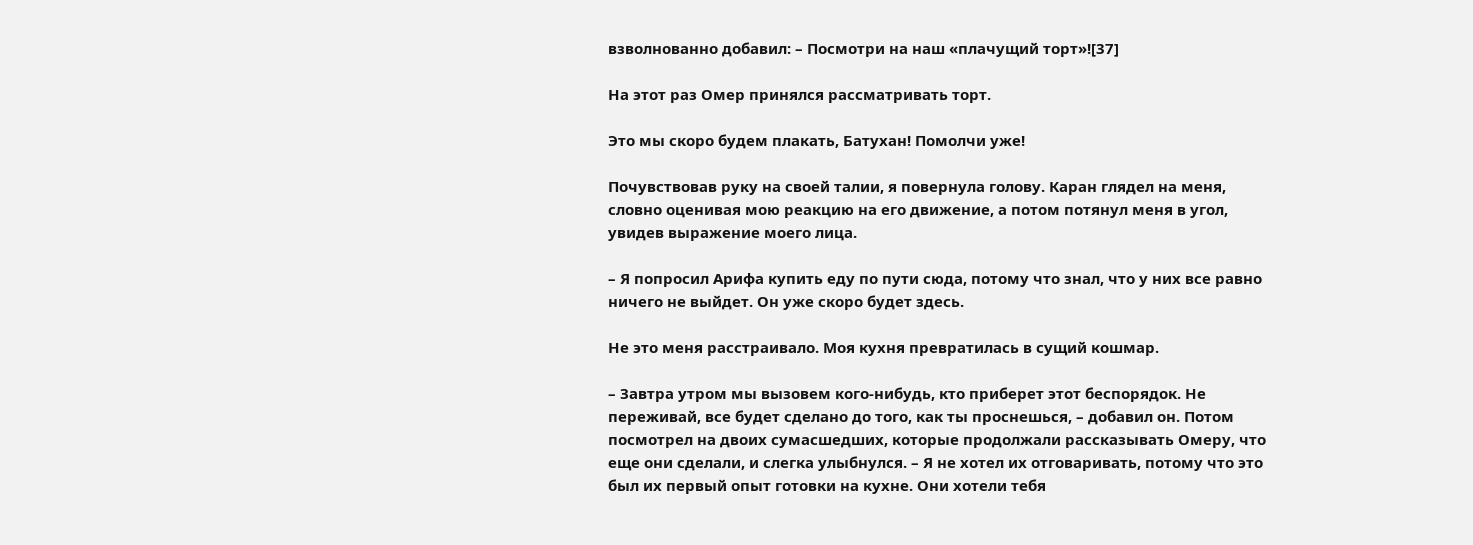взволнованно добавил: – Посмотри на наш «плачущий торт»![37]

На этот раз Омер принялся рассматривать торт.

Это мы скоро будем плакать, Батухан! Помолчи уже!

Почувствовав руку на своей талии, я повернула голову. Каран глядел на меня, словно оценивая мою реакцию на его движение, а потом потянул меня в угол, увидев выражение моего лица.

– Я попросил Арифа купить еду по пути сюда, потому что знал, что у них все равно ничего не выйдет. Он уже скоро будет здесь.

Не это меня расстраивало. Моя кухня превратилась в сущий кошмар.

– Завтра утром мы вызовем кого-нибудь, кто приберет этот беспорядок. Не переживай, все будет сделано до того, как ты проснешься, – добавил он. Потом посмотрел на двоих сумасшедших, которые продолжали рассказывать Омеру, что еще они сделали, и слегка улыбнулся. – Я не хотел их отговаривать, потому что это был их первый опыт готовки на кухне. Они хотели тебя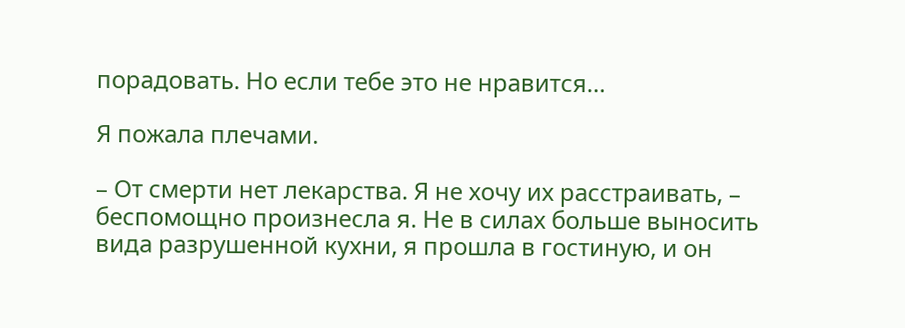порадовать. Но если тебе это не нравится…

Я пожала плечами.

– От смерти нет лекарства. Я не хочу их расстраивать, – беспомощно произнесла я. Не в силах больше выносить вида разрушенной кухни, я прошла в гостиную, и он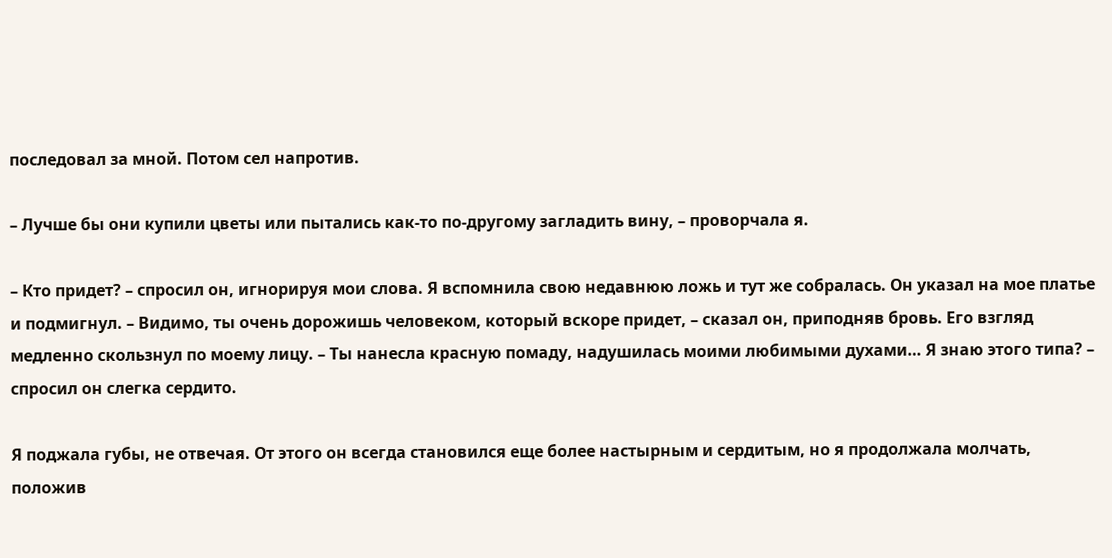последовал за мной. Потом сел напротив.

– Лучше бы они купили цветы или пытались как-то по-другому загладить вину, – проворчала я.

– Кто придет? – спросил он, игнорируя мои слова. Я вспомнила свою недавнюю ложь и тут же собралась. Он указал на мое платье и подмигнул. – Видимо, ты очень дорожишь человеком, который вскоре придет, – сказал он, приподняв бровь. Его взгляд медленно скользнул по моему лицу. – Ты нанесла красную помаду, надушилась моими любимыми духами… Я знаю этого типа? – спросил он слегка сердито.

Я поджала губы, не отвечая. От этого он всегда становился еще более настырным и сердитым, но я продолжала молчать, положив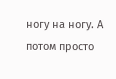ногу на ногу. А потом просто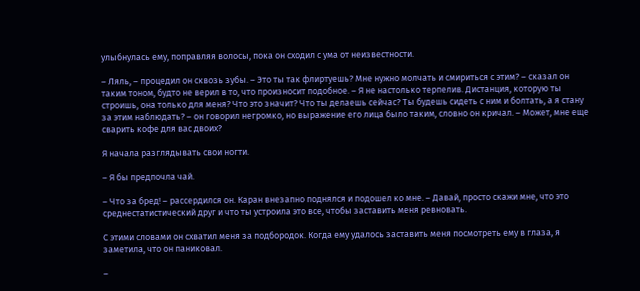улыбнулась ему, поправляя волосы, пока он сходил с ума от неизвестности.

– Ляль, – процедил он сквозь зубы. – Это ты так флиртуешь? Мне нужно молчать и смириться с этим? – сказал он таким тоном, будто не верил в то, что произносит подобное. – Я не настолько терпелив. Дистанция, которую ты строишь, она только для меня? Что это значит? Что ты делаешь сейчас? Ты будешь сидеть с ним и болтать, а я стану за этим наблюдать? – он говорил негромко, но выражение его лица было таким, словно он кричал. – Может, мне еще сварить кофе для вас двоих?

Я начала разглядывать свои ногти.

– Я бы предпочла чай.

– Что за бред! – рассердился он. Каран внезапно поднялся и подошел ко мне. – Давай, просто скажи мне, что это среднестатистический друг и что ты устроила это все, чтобы заставить меня ревновать.

С этими словами он схватил меня за подбородок. Когда ему удалось заставить меня посмотреть ему в глаза, я заметила, что он паниковал.

–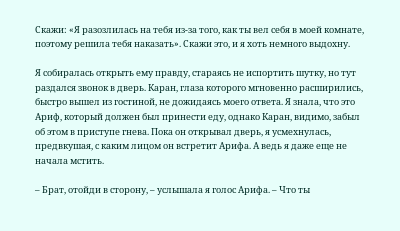Скажи: «Я разозлилась на тебя из-за того, как ты вел себя в моей комнате, поэтому решила тебя наказать». Скажи это, и я хоть немного выдохну.

Я собиралась открыть ему правду, стараясь не испортить шутку, но тут раздался звонок в дверь. Каран, глаза которого мгновенно расширились, быстро вышел из гостиной, не дожидаясь моего ответа. Я знала, что это Ариф, который должен был принести еду, однако Каран, видимо, забыл об этом в приступе гнева. Пока он открывал дверь, я усмехнулась, предвкушая, с каким лицом он встретит Арифа. А ведь я даже еще не начала мстить.

– Брат, отойди в сторону, – услышала я голос Арифа. – Что ты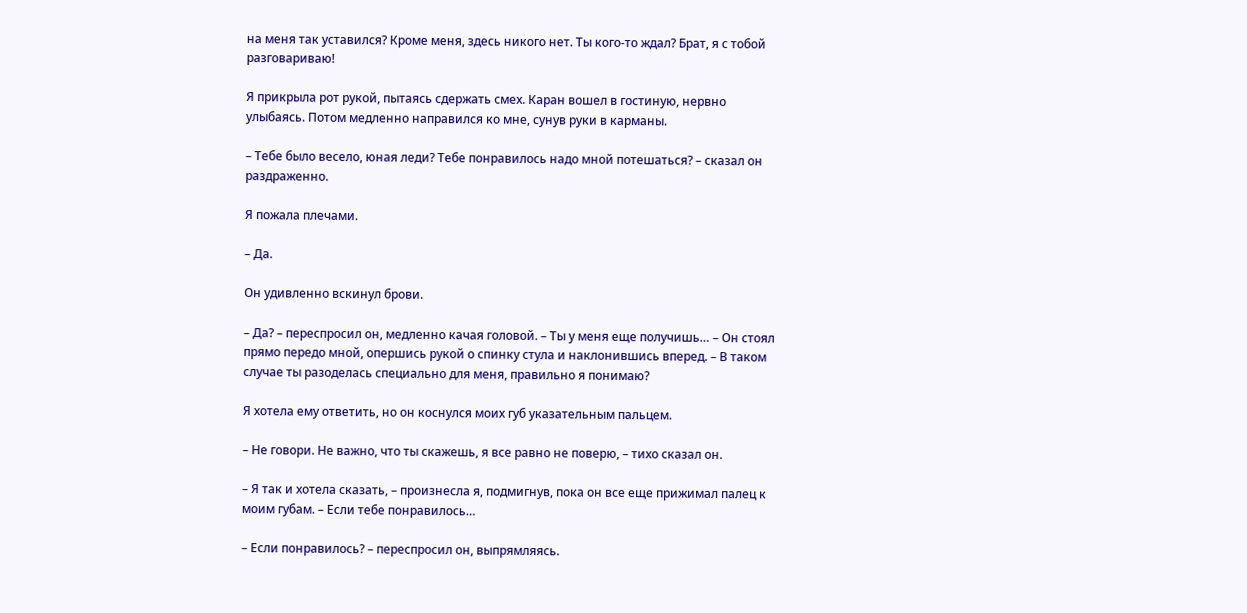на меня так уставился? Кроме меня, здесь никого нет. Ты кого-то ждал? Брат, я с тобой разговариваю!

Я прикрыла рот рукой, пытаясь сдержать смех. Каран вошел в гостиную, нервно улыбаясь. Потом медленно направился ко мне, сунув руки в карманы.

– Тебе было весело, юная леди? Тебе понравилось надо мной потешаться? – сказал он раздраженно.

Я пожала плечами.

– Да.

Он удивленно вскинул брови.

– Да? – переспросил он, медленно качая головой. – Ты у меня еще получишь… – Он стоял прямо передо мной, опершись рукой о спинку стула и наклонившись вперед. – В таком случае ты разоделась специально для меня, правильно я понимаю?

Я хотела ему ответить, но он коснулся моих губ указательным пальцем.

– Не говори. Не важно, что ты скажешь, я все равно не поверю, – тихо сказал он.

– Я так и хотела сказать, – произнесла я, подмигнув, пока он все еще прижимал палец к моим губам. – Если тебе понравилось…

– Если понравилось? – переспросил он, выпрямляясь.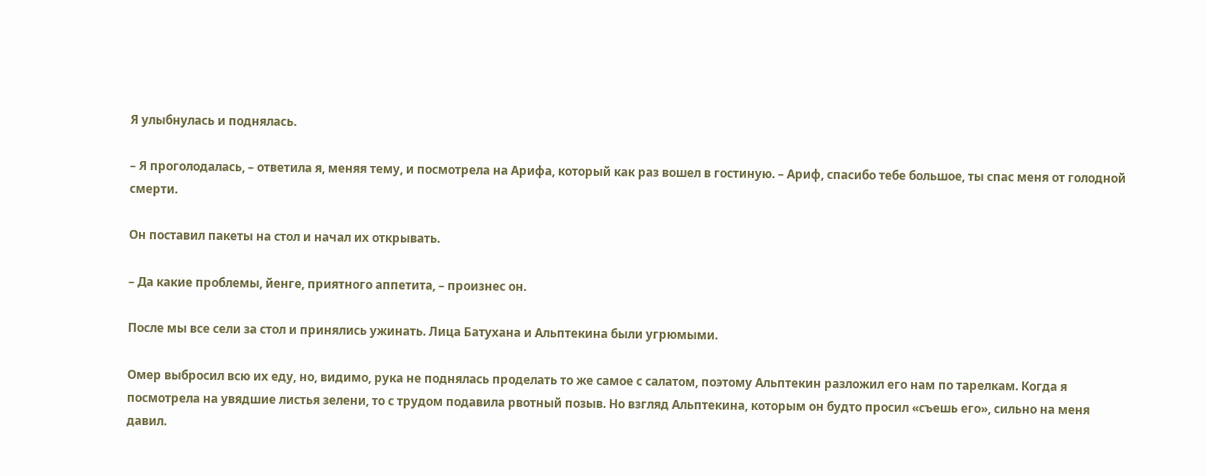Я улыбнулась и поднялась.

– Я проголодалась, – ответила я, меняя тему, и посмотрела на Арифа, который как раз вошел в гостиную. – Ариф, спасибо тебе большое, ты спас меня от голодной смерти.

Он поставил пакеты на стол и начал их открывать.

– Да какие проблемы, йенге, приятного аппетита, – произнес он.

После мы все сели за стол и принялись ужинать. Лица Батухана и Альптекина были угрюмыми.

Омер выбросил всю их еду, но, видимо, рука не поднялась проделать то же самое с салатом, поэтому Альптекин разложил его нам по тарелкам. Когда я посмотрела на увядшие листья зелени, то с трудом подавила рвотный позыв. Но взгляд Альптекина, которым он будто просил «съешь его», сильно на меня давил.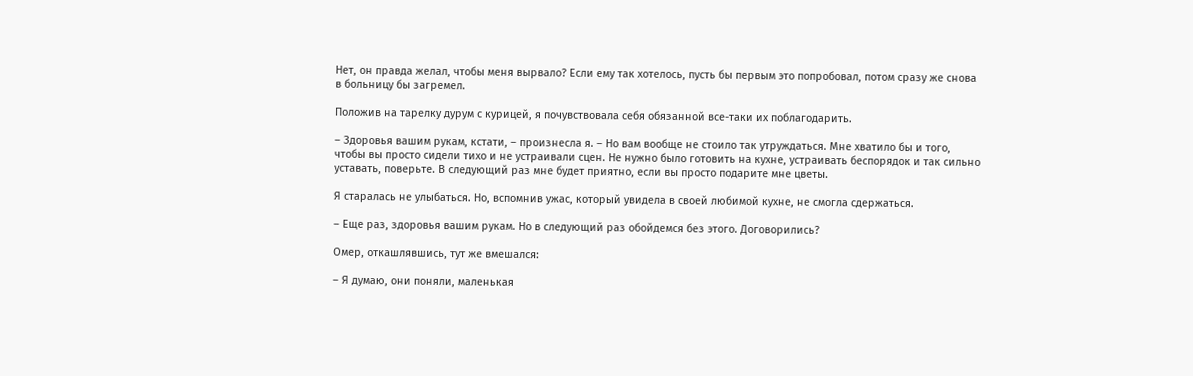Нет, он правда желал, чтобы меня вырвало? Если ему так хотелось, пусть бы первым это попробовал, потом сразу же снова в больницу бы загремел.

Положив на тарелку дурум с курицей, я почувствовала себя обязанной все-таки их поблагодарить.

– Здоровья вашим рукам, кстати, – произнесла я. – Но вам вообще не стоило так утруждаться. Мне хватило бы и того, чтобы вы просто сидели тихо и не устраивали сцен. Не нужно было готовить на кухне, устраивать беспорядок и так сильно уставать, поверьте. В следующий раз мне будет приятно, если вы просто подарите мне цветы.

Я старалась не улыбаться. Но, вспомнив ужас, который увидела в своей любимой кухне, не смогла сдержаться.

– Еще раз, здоровья вашим рукам. Но в следующий раз обойдемся без этого. Договорились?

Омер, откашлявшись, тут же вмешался:

– Я думаю, они поняли, маленькая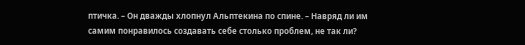птичка. – Он дважды хлопнул Альптекина по спине. – Навряд ли им самим понравилось создавать себе столько проблем, не так ли?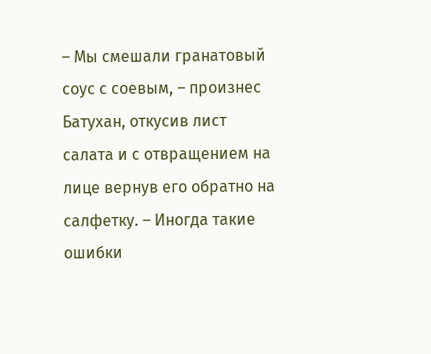– Мы смешали гранатовый соус с соевым, – произнес Батухан, откусив лист салата и с отвращением на лице вернув его обратно на салфетку. – Иногда такие ошибки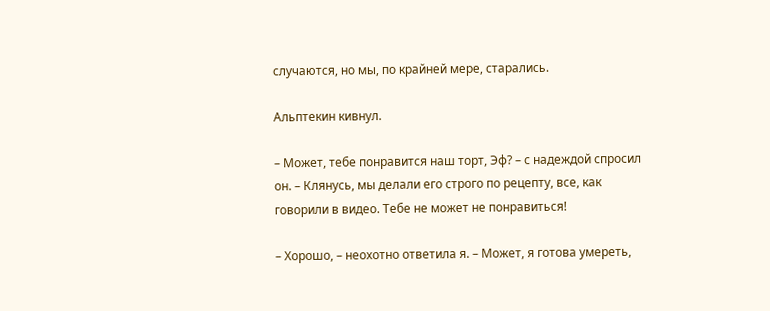случаются, но мы, по крайней мере, старались.

Альптекин кивнул.

– Может, тебе понравится наш торт, Эф? – с надеждой спросил он. – Клянусь, мы делали его строго по рецепту, все, как говорили в видео. Тебе не может не понравиться!

– Хорошо, – неохотно ответила я. – Может, я готова умереть,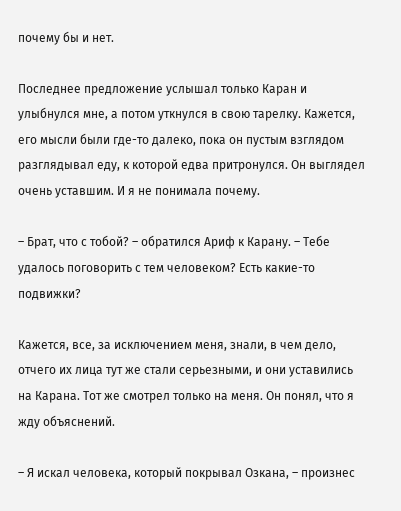почему бы и нет.

Последнее предложение услышал только Каран и улыбнулся мне, а потом уткнулся в свою тарелку. Кажется, его мысли были где-то далеко, пока он пустым взглядом разглядывал еду, к которой едва притронулся. Он выглядел очень уставшим. И я не понимала почему.

– Брат, что с тобой? – обратился Ариф к Карану. – Тебе удалось поговорить с тем человеком? Есть какие-то подвижки?

Кажется, все, за исключением меня, знали, в чем дело, отчего их лица тут же стали серьезными, и они уставились на Карана. Тот же смотрел только на меня. Он понял, что я жду объяснений.

– Я искал человека, который покрывал Озкана, – произнес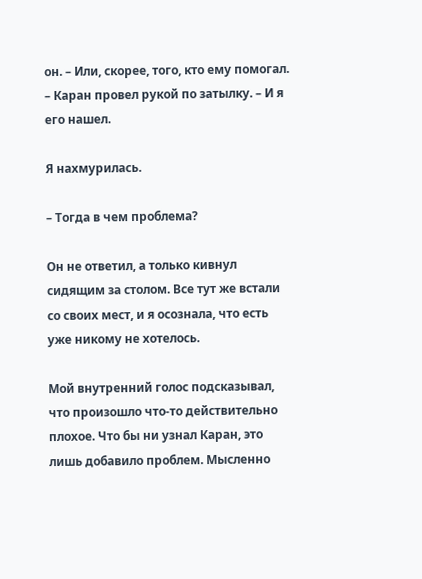он. – Или, скорее, того, кто ему помогал. – Каран провел рукой по затылку. – И я его нашел.

Я нахмурилась.

– Тогда в чем проблема?

Он не ответил, а только кивнул сидящим за столом. Все тут же встали со своих мест, и я осознала, что есть уже никому не хотелось.

Мой внутренний голос подсказывал, что произошло что-то действительно плохое. Что бы ни узнал Каран, это лишь добавило проблем. Мысленно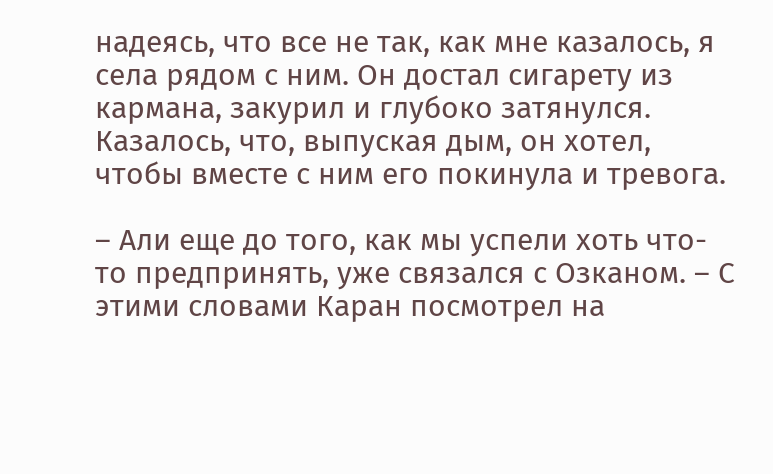надеясь, что все не так, как мне казалось, я села рядом с ним. Он достал сигарету из кармана, закурил и глубоко затянулся. Казалось, что, выпуская дым, он хотел, чтобы вместе с ним его покинула и тревога.

– Али еще до того, как мы успели хоть что-то предпринять, уже связался с Озканом. – С этими словами Каран посмотрел на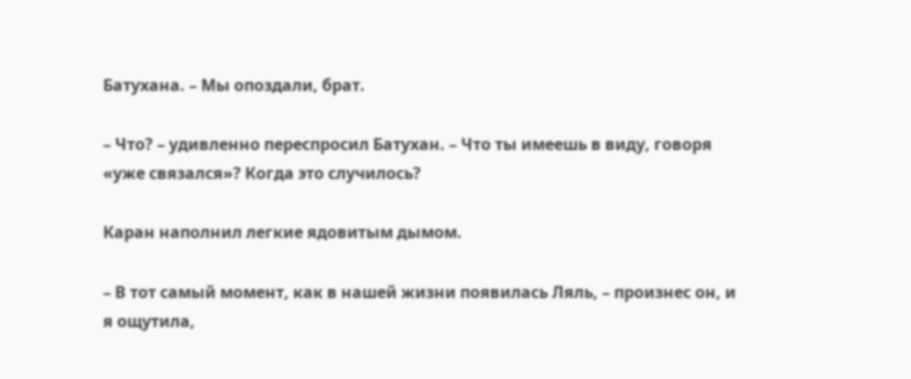Батухана. – Мы опоздали, брат.

– Что? – удивленно переспросил Батухан. – Что ты имеешь в виду, говоря «уже связался»? Когда это случилось?

Каран наполнил легкие ядовитым дымом.

– В тот самый момент, как в нашей жизни появилась Ляль, – произнес он, и я ощутила,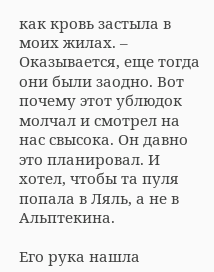как кровь застыла в моих жилах. – Оказывается, еще тогда они были заодно. Вот почему этот ублюдок молчал и смотрел на нас свысока. Он давно это планировал. И хотел, чтобы та пуля попала в Ляль, а не в Альптекина.

Его рука нашла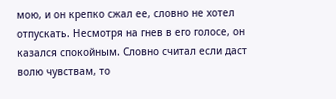мою, и он крепко сжал ее, словно не хотел отпускать. Несмотря на гнев в его голосе, он казался спокойным. Словно считал если даст волю чувствам, то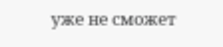уже не сможет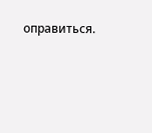оправиться.